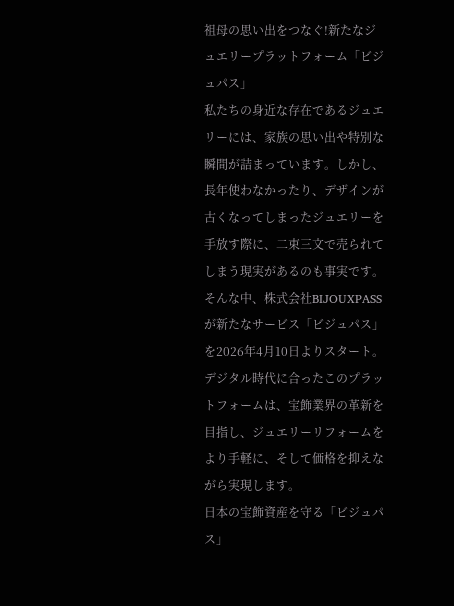祖母の思い出をつなぐ!新たなジュエリープラットフォーム「ビジュパス」
私たちの身近な存在であるジュエリーには、家族の思い出や特別な瞬間が詰まっています。しかし、長年使わなかったり、デザインが古くなってしまったジュエリーを手放す際に、二束三文で売られてしまう現実があるのも事実です。そんな中、株式会社BIJOUXPASSが新たなサービス「ビジュパス」を2026年4月10日よりスタート。デジタル時代に合ったこのプラットフォームは、宝飾業界の革新を目指し、ジュエリーリフォームをより手軽に、そして価格を抑えながら実現します。
日本の宝飾資産を守る「ビジュパス」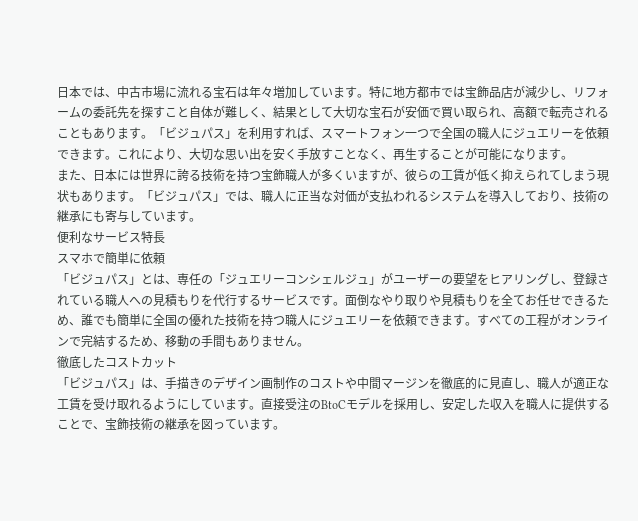日本では、中古市場に流れる宝石は年々増加しています。特に地方都市では宝飾品店が減少し、リフォームの委託先を探すこと自体が難しく、結果として大切な宝石が安価で買い取られ、高額で転売されることもあります。「ビジュパス」を利用すれば、スマートフォン一つで全国の職人にジュエリーを依頼できます。これにより、大切な思い出を安く手放すことなく、再生することが可能になります。
また、日本には世界に誇る技術を持つ宝飾職人が多くいますが、彼らの工賃が低く抑えられてしまう現状もあります。「ビジュパス」では、職人に正当な対価が支払われるシステムを導入しており、技術の継承にも寄与しています。
便利なサービス特長
スマホで簡単に依頼
「ビジュパス」とは、専任の「ジュエリーコンシェルジュ」がユーザーの要望をヒアリングし、登録されている職人への見積もりを代行するサービスです。面倒なやり取りや見積もりを全てお任せできるため、誰でも簡単に全国の優れた技術を持つ職人にジュエリーを依頼できます。すべての工程がオンラインで完結するため、移動の手間もありません。
徹底したコストカット
「ビジュパス」は、手描きのデザイン画制作のコストや中間マージンを徹底的に見直し、職人が適正な工賃を受け取れるようにしています。直接受注のBtoCモデルを採用し、安定した収入を職人に提供することで、宝飾技術の継承を図っています。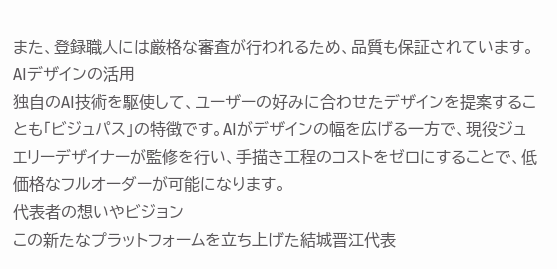また、登録職人には厳格な審査が行われるため、品質も保証されています。
AIデザインの活用
独自のAI技術を駆使して、ユーザーの好みに合わせたデザインを提案することも「ビジュパス」の特徴です。AIがデザインの幅を広げる一方で、現役ジュエリーデザイナーが監修を行い、手描き工程のコストをゼロにすることで、低価格なフルオーダーが可能になります。
代表者の想いやビジョン
この新たなプラットフォームを立ち上げた結城晋江代表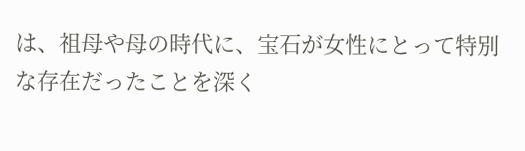は、祖母や母の時代に、宝石が女性にとって特別な存在だったことを深く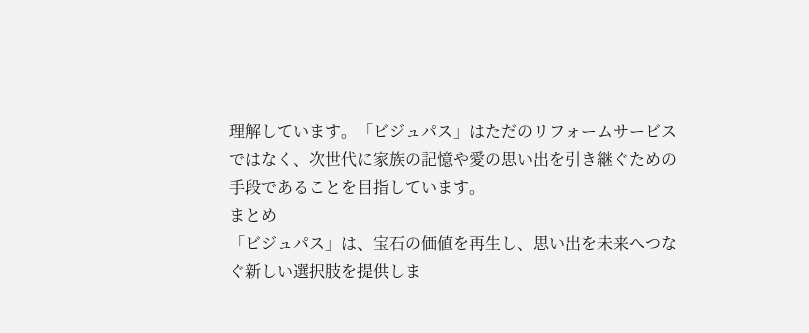理解しています。「ビジュパス」はただのリフォームサービスではなく、次世代に家族の記憶や愛の思い出を引き継ぐための手段であることを目指しています。
まとめ
「ビジュパス」は、宝石の価値を再生し、思い出を未来へつなぐ新しい選択肢を提供しま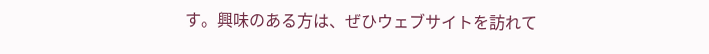す。興味のある方は、ぜひウェブサイトを訪れて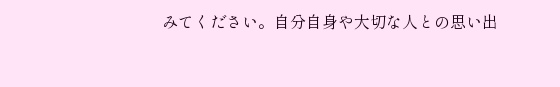みてください。自分自身や大切な人との思い出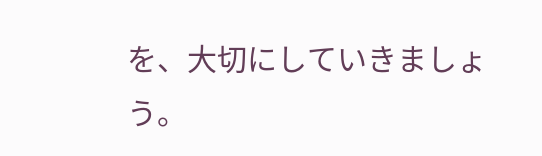を、大切にしていきましょう。